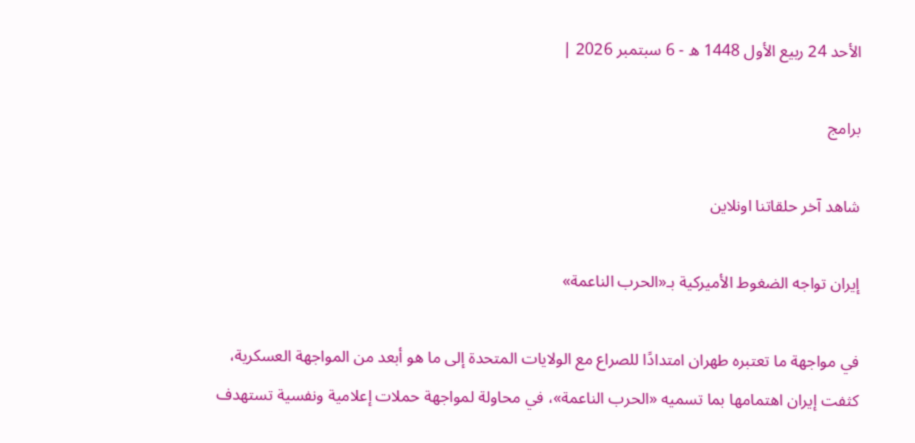الأحد 24 ربيع الأول 1448 ه - 6 سبتمبر 2026 |

برامج

شاهد آخر حلقاتنا اونلاين

إيران تواجه الضغوط الأميركية بـ«الحرب الناعمة»

في مواجهة ما تعتبره طهران امتدادًا للصراع مع الولايات المتحدة إلى ما هو أبعد من المواجهة العسكرية، كثفت إيران اهتمامها بما تسميه «الحرب الناعمة»، في محاولة لمواجهة حملات إعلامية ونفسية تستهدف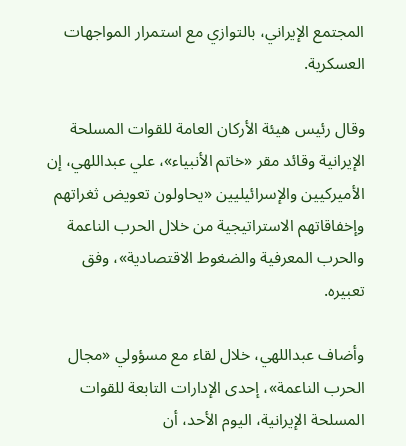المجتمع الإيراني، بالتوازي مع استمرار المواجهات العسكرية.

وقال رئيس هيئة الأركان العامة للقوات المسلحة الإيرانية وقائد مقر «خاتم الأنبياء»، علي عبداللهي، إن الأميركيين والإسرائيليين «يحاولون تعويض ثغراتهم وإخفاقاتهم الاستراتيجية من خلال الحرب الناعمة والحرب المعرفية والضغوط الاقتصادية»، وفق تعبيره.

وأضاف عبداللهي، خلال لقاء مع مسؤولي «مجال الحرب الناعمة»، إحدى الإدارات التابعة للقوات المسلحة الإيرانية، اليوم الأحد، أن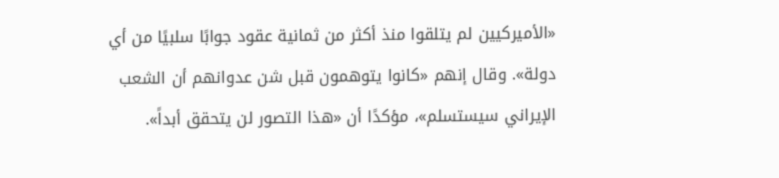«الأميركيين لم يتلقوا منذ أكثر من ثمانية عقود جوابًا سلبيًا من أي دولة». وقال إنهم «كانوا يتوهمون قبل شن عدوانهم أن الشعب الإيراني سيستسلم»، مؤكدًا أن «هذا التصور لن يتحقق أبداً».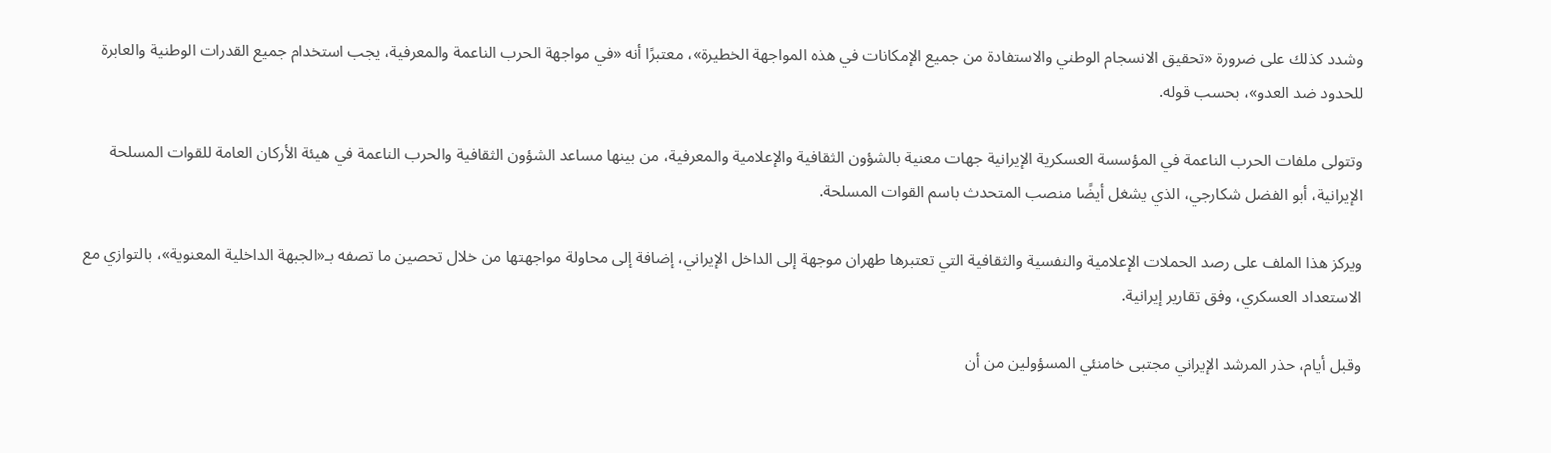وشدد كذلك على ضرورة «تحقيق الانسجام الوطني والاستفادة من جميع الإمكانات في هذه المواجهة الخطيرة»، معتبرًا أنه «في مواجهة الحرب الناعمة والمعرفية، يجب استخدام جميع القدرات الوطنية والعابرة للحدود ضد العدو»، بحسب قوله.

وتتولى ملفات الحرب الناعمة في المؤسسة العسكرية الإيرانية جهات معنية بالشؤون الثقافية والإعلامية والمعرفية، من بينها مساعد الشؤون الثقافية والحرب الناعمة في هيئة الأركان العامة للقوات المسلحة الإيرانية، أبو الفضل شكارجي، الذي يشغل أيضًا منصب المتحدث باسم القوات المسلحة.

ويركز هذا الملف على رصد الحملات الإعلامية والنفسية والثقافية التي تعتبرها طهران موجهة إلى الداخل الإيراني، إضافة إلى محاولة مواجهتها من خلال تحصين ما تصفه بـ«الجبهة الداخلية المعنوية»، بالتوازي مع الاستعداد العسكري، وفق تقارير إيرانية.

وقبل أيام، حذر المرشد الإيراني مجتبى خامنئي المسؤولين من أن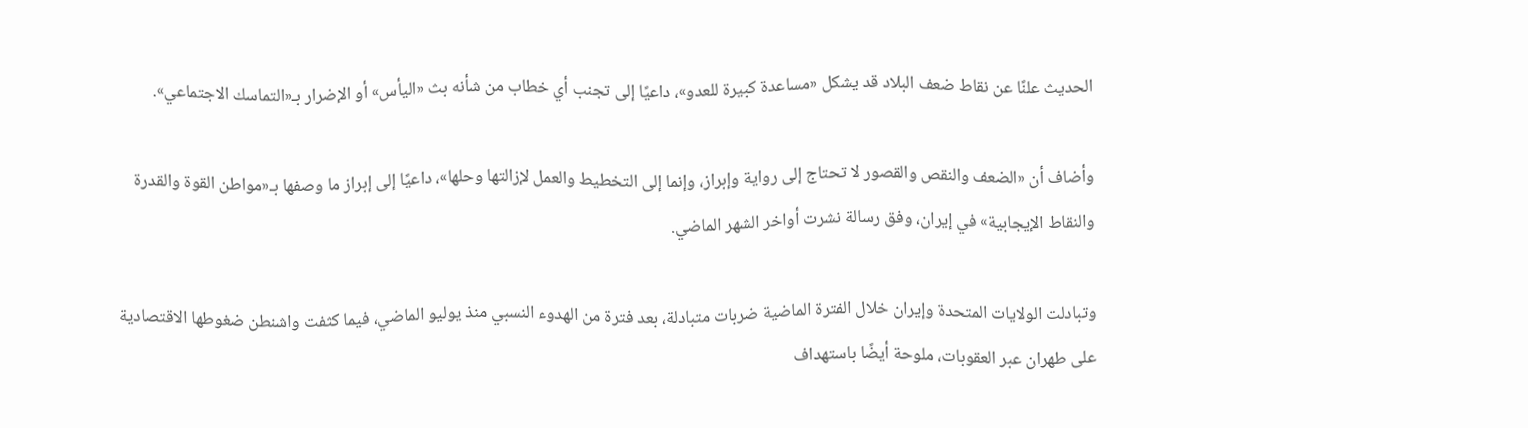الحديث علنًا عن نقاط ضعف البلاد قد يشكل «مساعدة كبيرة للعدو»، داعيًا إلى تجنب أي خطاب من شأنه بث «اليأس» أو الإضرار بـ«التماسك الاجتماعي».

وأضاف أن «الضعف والنقص والقصور لا تحتاج إلى رواية وإبراز، وإنما إلى التخطيط والعمل لإزالتها وحلها»، داعيًا إلى إبراز ما وصفها بـ«مواطن القوة والقدرة والنقاط الإيجابية» في إيران، وفق رسالة نشرت أواخر الشهر الماضي.

وتبادلت الولايات المتحدة وإيران خلال الفترة الماضية ضربات متبادلة، بعد فترة من الهدوء النسبي منذ يوليو الماضي، فيما كثفت واشنطن ضغوطها الاقتصادية على طهران عبر العقوبات، ملوحة أيضًا باستهداف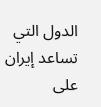الدول التي تساعد إيران على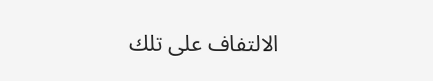الالتفاف على تلك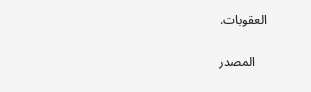العقوبات.

    المصدر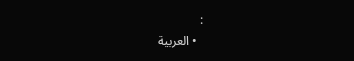:
  • العربية